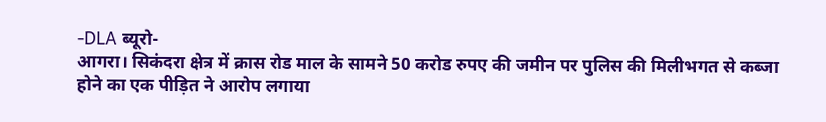-DLA ब्यूरो-
आगरा। सिकंदरा क्षेत्र में क्रास रोड माल के सामने 50 करोड रुपए की जमीन पर पुलिस की मिलीभगत से कब्जा होने का एक पीड़ित ने आरोप लगाया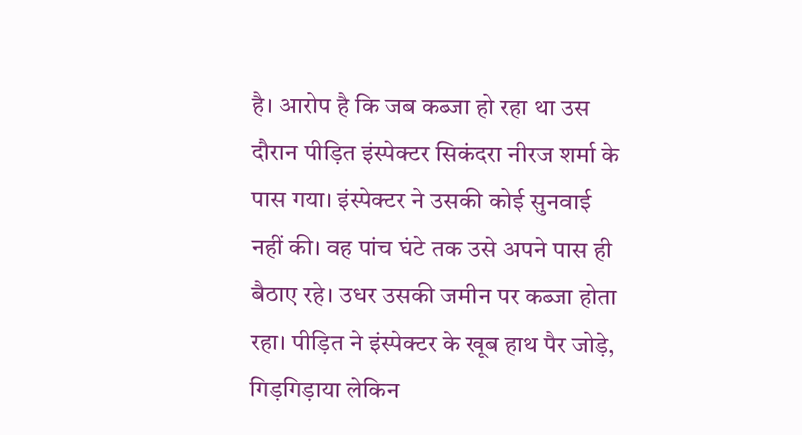है। आरोप है कि जब कब्जा हो रहा था उस दौरान पीड़ित इंस्पेक्टर सिकंदरा नीरज शर्मा के पास गया। इंस्पेक्टर ने उसकी कोई सुनवाई नहीं की। वह पांच घंटे तक उसे अपने पास ही बैठाए रहे। उधर उसकी जमीन पर कब्जा होता रहा। पीड़ित ने इंस्पेक्टर के खूब हाथ पैर जोड़े, गिड़गिड़ाया लेकिन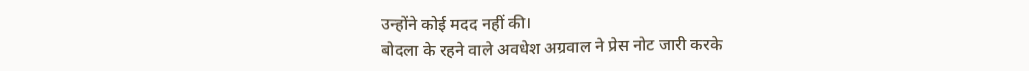उन्होंने कोई मदद नहीं की।
बोदला के रहने वाले अवधेश अग्रवाल ने प्रेस नोट जारी करके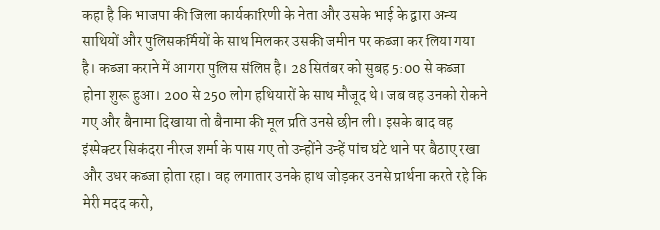कहा है कि भाजपा की जिला कार्यकारिणी के नेता और उसके भाई के द्वारा अन्य साथियों और पुलिसकर्मियों के साथ मिलकर उसकी जमीन पर कब्जा कर लिया गया है। कब्जा कराने में आगरा पुलिस संलिप्त है। 28 सितंबर को सुबह 5:00 से कब्जा होना शुरू हुआ। 200 से 250 लोग हथियारों के साथ मौजूद थे। जब वह उनको रोकने गए और बैनामा दिखाया तो बैनामा की मूल प्रति उनसे छीन ली। इसके बाद वह इंस्पेक्टर सिकंदरा नीरज शर्मा के पास गए तो उन्होंने उन्हें पांच घंटे थाने पर बैठाए रखा और उधर कब्जा होता रहा। वह लगातार उनके हाथ जोड़कर उनसे प्रार्थना करते रहे कि मेरी मदद करो,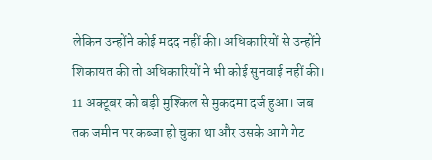लेकिन उन्होंने कोई मदद नहीं की। अधिकारियों से उन्होंने शिकायत की तो अधिकारियों ने भी कोई सुनवाई नहीं की। 11 अक्टूबर को बड़ी मुश्किल से मुकदमा दर्ज हुआ। जब तक जमीन पर कब्जा हो चुका था और उसके आगे गेट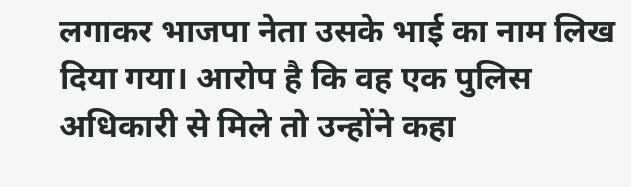लगाकर भाजपा नेता उसके भाई का नाम लिख दिया गया। आरोप है कि वह एक पुलिस अधिकारी से मिले तो उन्होंने कहा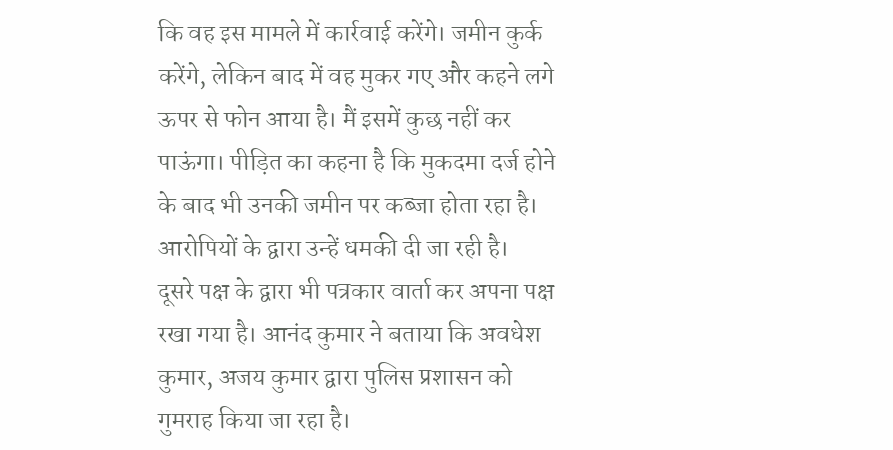कि वह इस मामले में कार्रवाई करेंगे। जमीन कुर्क करेंगे, लेकिन बाद में वह मुकर गए और कहने लगे ऊपर से फोन आया है। मैं इसमें कुछ नहीं कर पाऊंगा। पीड़ित का कहना है कि मुकदमा दर्ज होने के बाद भी उनकी जमीन पर कब्जा होता रहा है। आरोपियों के द्वारा उन्हें धमकी दी जा रही है।
दूसरे पक्ष के द्वारा भी पत्रकार वार्ता कर अपना पक्ष रखा गया है। आनंद कुमार ने बताया कि अवधेश कुमार, अजय कुमार द्वारा पुलिस प्रशासन को गुमराह किया जा रहा है।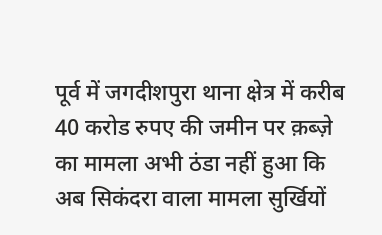पूर्व में जगदीशपुरा थाना क्षेत्र में करीब 40 करोड रुपए की जमीन पर क़ब्ज़े का मामला अभी ठंडा नहीं हुआ कि अब सिकंदरा वाला मामला सुर्खियों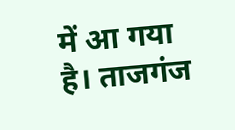में आ गया है। ताजगंज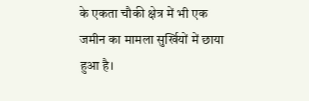के एकता चौकी क्षेत्र में भी एक जमीन का मामला सुर्खियों में छाया हुआ है।